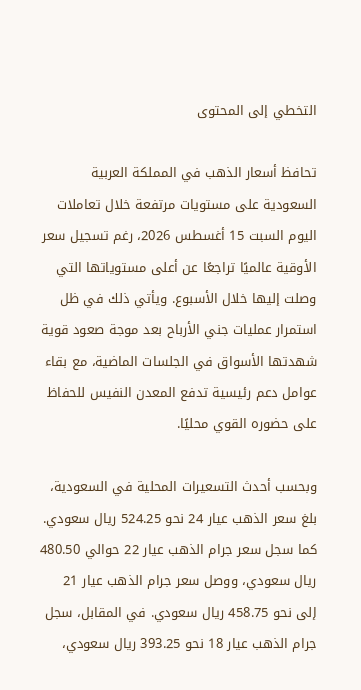التخطي إلى المحتوى

تحافظ أسعار الذهب في المملكة العربية السعودية على مستويات مرتفعة خلال تعاملات اليوم السبت 15 أغسطس 2026، رغم تسجيل سعر الأوقية عالميًا تراجعًا عن أعلى مستوياتها التي وصلت إليها خلال الأسبوع. ويأتي ذلك في ظل استمرار عمليات جني الأرباح بعد موجة صعود قوية شهدتها الأسواق في الجلسات الماضية، مع بقاء عوامل دعم رئيسية تدفع المعدن النفيس للحفاظ على حضوره القوي محليًا.

وبحسب أحدث التسعيرات المحلية في السعودية، بلغ سعر الذهب عيار 24 نحو 524.25 ريال سعودي. كما سجل سعر جرام الذهب عيار 22 حوالي 480.50 ريال سعودي، ووصل سعر جرام الذهب عيار 21 إلى نحو 458.75 ريال سعودي. في المقابل، سجل جرام الذهب عيار 18 نحو 393.25 ريال سعودي،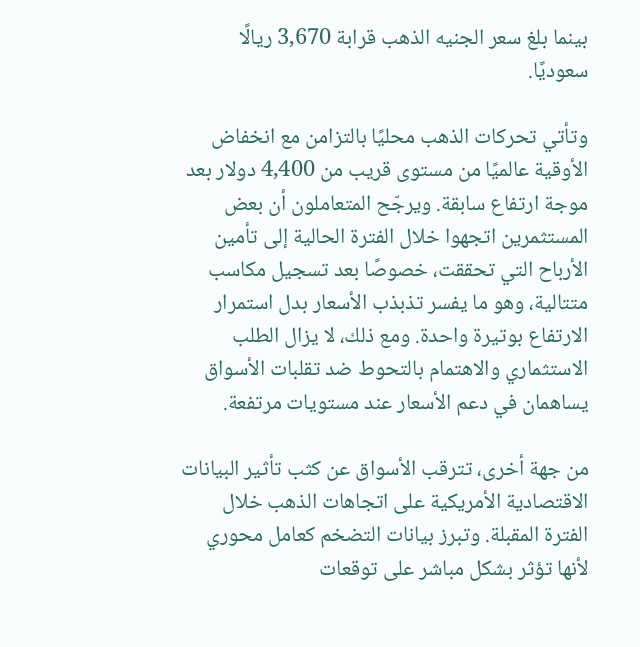بينما بلغ سعر الجنيه الذهب قرابة 3,670 ريالًا سعوديًا.

وتأتي تحركات الذهب محليًا بالتزامن مع انخفاض الأوقية عالميًا من مستوى قريب من 4,400 دولار بعد موجة ارتفاع سابقة. ويرجّح المتعاملون أن بعض المستثمرين اتجهوا خلال الفترة الحالية إلى تأمين الأرباح التي تحققت، خصوصًا بعد تسجيل مكاسب متتالية، وهو ما يفسر تذبذب الأسعار بدل استمرار الارتفاع بوتيرة واحدة. ومع ذلك، لا يزال الطلب الاستثماري والاهتمام بالتحوط ضد تقلبات الأسواق يساهمان في دعم الأسعار عند مستويات مرتفعة.

من جهة أخرى، تترقب الأسواق عن كثب تأثير البيانات الاقتصادية الأمريكية على اتجاهات الذهب خلال الفترة المقبلة. وتبرز بيانات التضخم كعامل محوري لأنها تؤثر بشكل مباشر على توقعات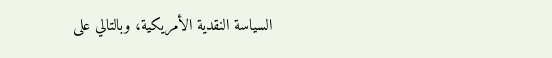السياسة النقدية الأمريكية، وبالتالي على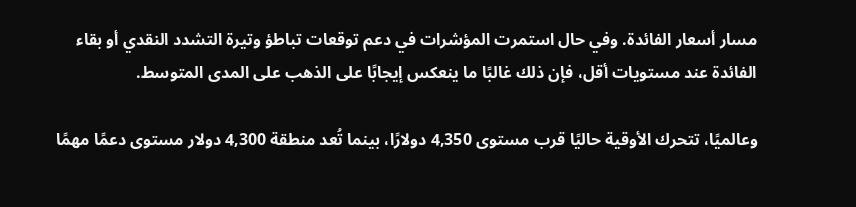مسار أسعار الفائدة. وفي حال استمرت المؤشرات في دعم توقعات تباطؤ وتيرة التشدد النقدي أو بقاء الفائدة عند مستويات أقل، فإن ذلك غالبًا ما ينعكس إيجابًا على الذهب على المدى المتوسط.

وعالميًا، تتحرك الأوقية حاليًا قرب مستوى 4,350 دولارًا، بينما تُعد منطقة 4,300 دولار مستوى دعمًا مهمًا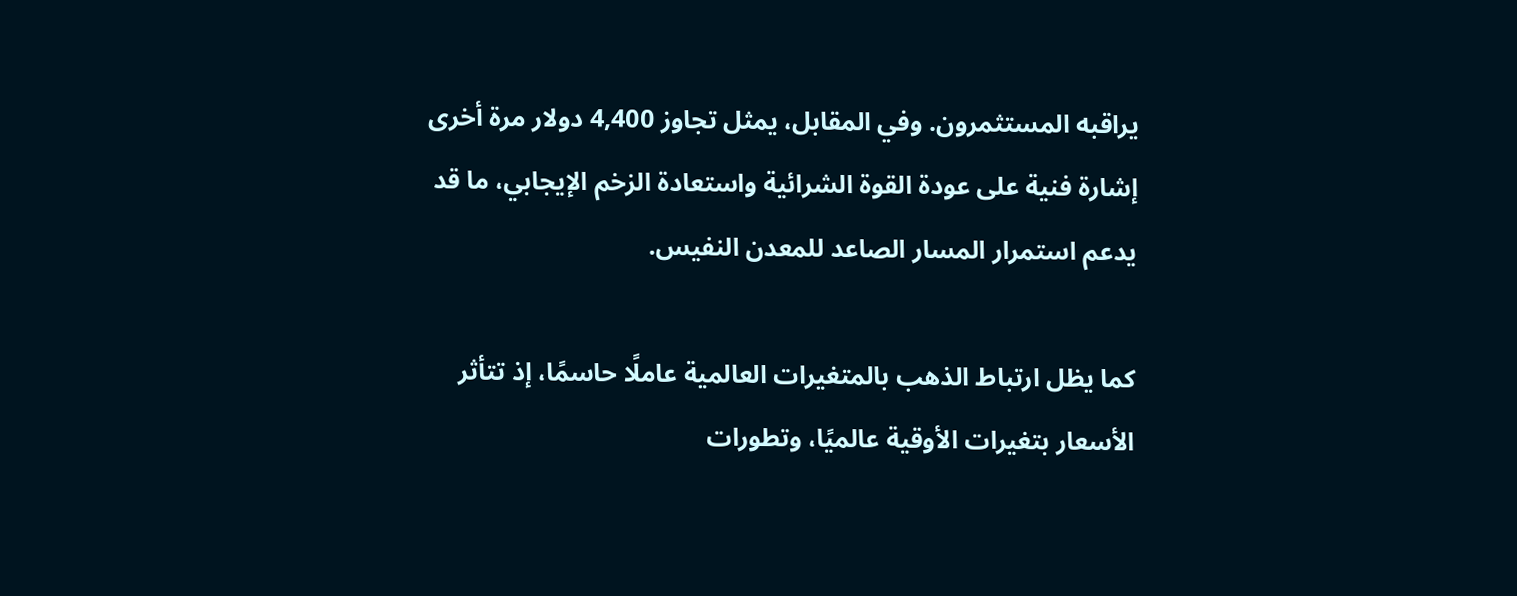يراقبه المستثمرون. وفي المقابل، يمثل تجاوز 4,400 دولار مرة أخرى إشارة فنية على عودة القوة الشرائية واستعادة الزخم الإيجابي، ما قد يدعم استمرار المسار الصاعد للمعدن النفيس.

كما يظل ارتباط الذهب بالمتغيرات العالمية عاملًا حاسمًا، إذ تتأثر الأسعار بتغيرات الأوقية عالميًا، وتطورات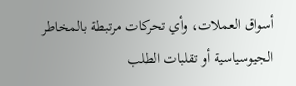أسواق العملات، وأي تحركات مرتبطة بالمخاطر الجيوسياسية أو تقلبات الطلب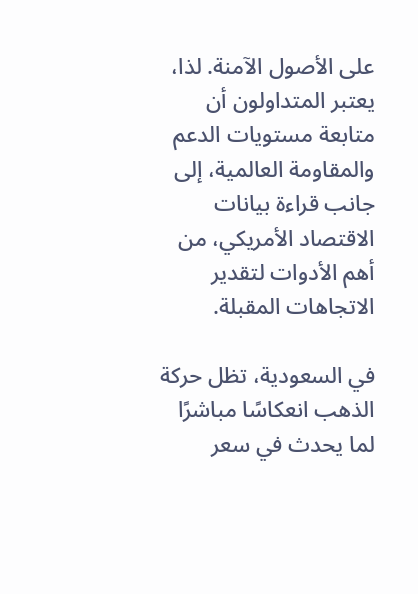على الأصول الآمنة. لذا، يعتبر المتداولون أن متابعة مستويات الدعم والمقاومة العالمية، إلى جانب قراءة بيانات الاقتصاد الأمريكي، من أهم الأدوات لتقدير الاتجاهات المقبلة.

في السعودية، تظل حركة الذهب انعكاسًا مباشرًا لما يحدث في سعر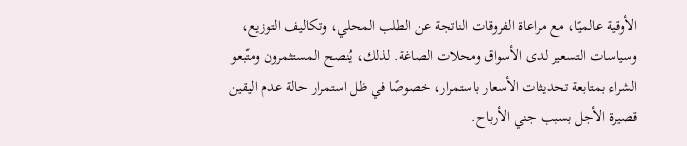الأوقية عالميًا، مع مراعاة الفروقات الناتجة عن الطلب المحلي، وتكاليف التوزيع، وسياسات التسعير لدى الأسواق ومحلات الصاغة. لذلك، يُنصح المستثمرون ومتّبعو الشراء بمتابعة تحديثات الأسعار باستمرار، خصوصًا في ظل استمرار حالة عدم اليقين قصيرة الأجل بسبب جني الأرباح.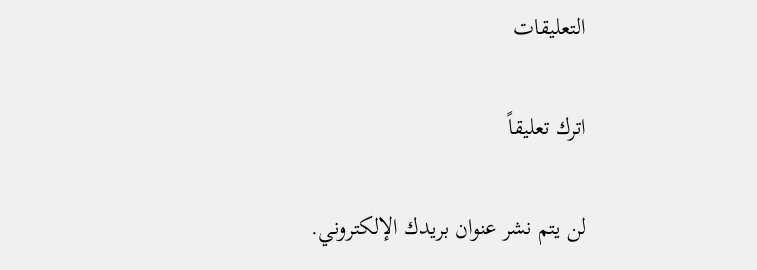التعليقات

اترك تعليقاً

لن يتم نشر عنوان بريدك الإلكتروني.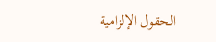الحقول الإلزامية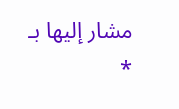مشار إليها بـ *